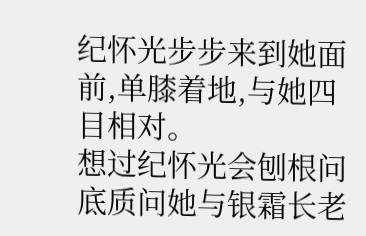纪怀光步步来到她面前,单膝着地,与她四目相对。
想过纪怀光会刨根问底质问她与银霜长老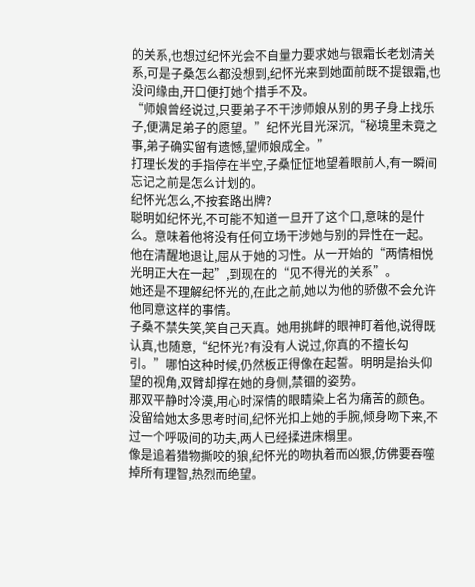的关系,也想过纪怀光会不自量力要求她与银霜长老划清关系,可是子桑怎么都没想到,纪怀光来到她面前既不提银霜,也没问缘由,开口便打她个措手不及。
“师娘曾经说过,只要弟子不干涉师娘从别的男子身上找乐子,便满足弟子的愿望。”纪怀光目光深沉,“秘境里未竟之事,弟子确实留有遗憾,望师娘成全。”
打理长发的手指停在半空,子桑怔怔地望着眼前人,有一瞬间忘记之前是怎么计划的。
纪怀光怎么,不按套路出牌?
聪明如纪怀光,不可能不知道一旦开了这个口,意味的是什么。意味着他将没有任何立场干涉她与别的异性在一起。
他在清醒地退让,屈从于她的习性。从一开始的“两情相悦光明正大在一起”,到现在的“见不得光的关系”。
她还是不理解纪怀光的,在此之前,她以为他的骄傲不会允许他同意这样的事情。
子桑不禁失笑,笑自己天真。她用挑衅的眼神盯着他,说得既认真,也随意,“纪怀光?有没有人说过,你真的不擅长勾引。”哪怕这种时候,仍然板正得像在起誓。明明是抬头仰望的视角,双臂却撑在她的身侧,禁锢的姿势。
那双平静时冷漠,用心时深情的眼睛染上名为痛苦的颜色。没留给她太多思考时间,纪怀光扣上她的手腕,倾身吻下来,不过一个呼吸间的功夫,两人已经揉进床榻里。
像是追着猎物撕咬的狼,纪怀光的吻执着而凶狠,仿佛要吞噬掉所有理智,热烈而绝望。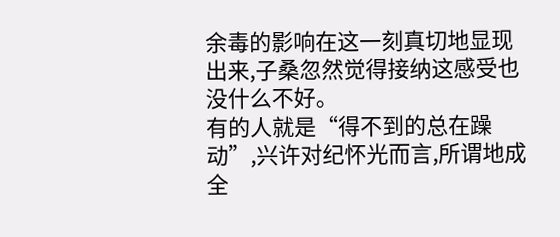余毒的影响在这一刻真切地显现出来,子桑忽然觉得接纳这感受也没什么不好。
有的人就是“得不到的总在躁动”,兴许对纪怀光而言,所谓地成全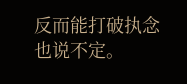反而能打破执念也说不定。